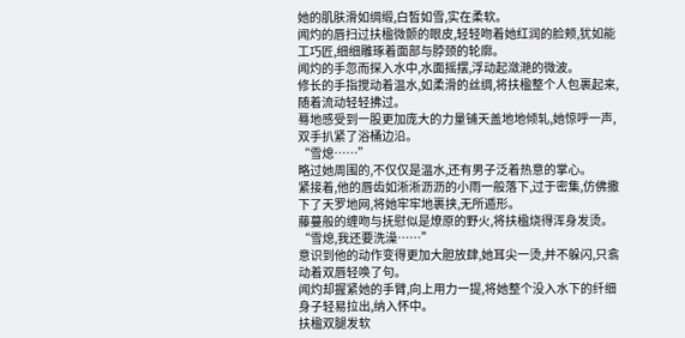她的肌肤滑如绸缎,白皙如雪,实在柔软。
闻灼的唇扫过扶楹微颤的眼皮,轻轻吻着她红润的脸颊,犹如能工巧匠,细细雕琢着面部与脖颈的轮廓。
闻灼的手忽而探入水中,水面摇摆,浮动起潋滟的微波。
修长的手指搅动着温水,如柔滑的丝绸,将扶楹整个人包裹起来,随着流动轻轻拂过。
蓦地感受到一股更加庞大的力量铺天盖地地倾轧,她惊呼一声,双手扒紧了浴桶边沿。
“雪熄……”
略过她周围的,不仅仅是温水,还有男子泛着热意的掌心。
紧接着,他的唇齿如淅淅沥沥的小雨一般落下,过于密集,仿佛撒下了天罗地网,将她牢牢地裹挟,无所遁形。
藤蔓般的缠吻与抚慰似是燎原的野火,将扶楹烧得浑身发烫。
“雪熄,我还要洗澡……”
意识到他的动作变得更加大胆放肆,她耳尖一烫,并不躲闪,只翕动着双唇轻唤了句。
闻灼却握紧她的手臂,向上用力一提,将她整个没入水下的纤细身子轻易拉出,纳入怀中。
扶楹双腿发软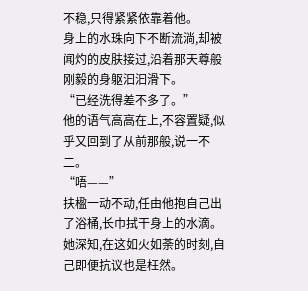不稳,只得紧紧依靠着他。
身上的水珠向下不断流淌,却被闻灼的皮肤接过,沿着那天尊般刚毅的身躯汩汩滑下。
“已经洗得差不多了。”
他的语气高高在上,不容置疑,似乎又回到了从前那般,说一不二。
“唔——”
扶楹一动不动,任由他抱自己出了浴桶,长巾拭干身上的水滴。
她深知,在这如火如荼的时刻,自己即便抗议也是枉然。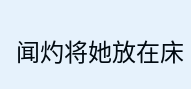闻灼将她放在床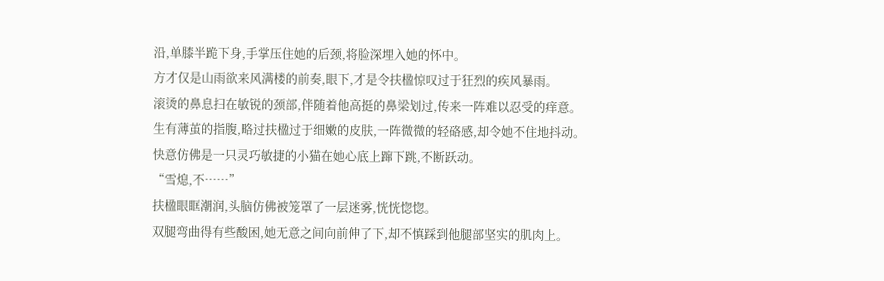沿,单膝半跪下身,手掌压住她的后颈,将脸深埋入她的怀中。
方才仅是山雨欲来风满楼的前奏,眼下,才是令扶楹惊叹过于狂烈的疾风暴雨。
滚烫的鼻息扫在敏锐的颈部,伴随着他高挺的鼻梁划过,传来一阵难以忍受的痒意。
生有薄茧的指腹,略过扶楹过于细嫩的皮肤,一阵微微的轻硌感,却令她不住地抖动。
快意仿佛是一只灵巧敏捷的小猫在她心底上蹿下跳,不断跃动。
“雪熄,不……”
扶楹眼眶潮润,头脑仿佛被笼罩了一层迷雾,恍恍惚惚。
双腿弯曲得有些酸困,她无意之间向前伸了下,却不慎踩到他腿部坚实的肌肉上。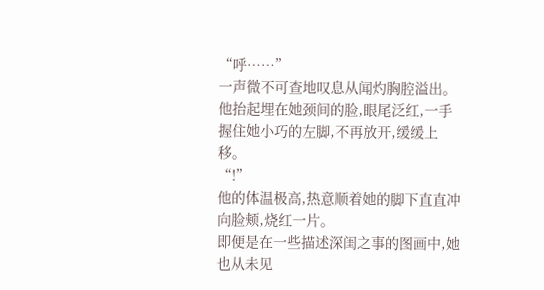“呼……”
一声微不可查地叹息从闻灼胸腔溢出。
他抬起埋在她颈间的脸,眼尾泛红,一手握住她小巧的左脚,不再放开,缓缓上移。
“!”
他的体温极高,热意顺着她的脚下直直冲向脸颊,烧红一片。
即便是在一些描述深闺之事的图画中,她也从未见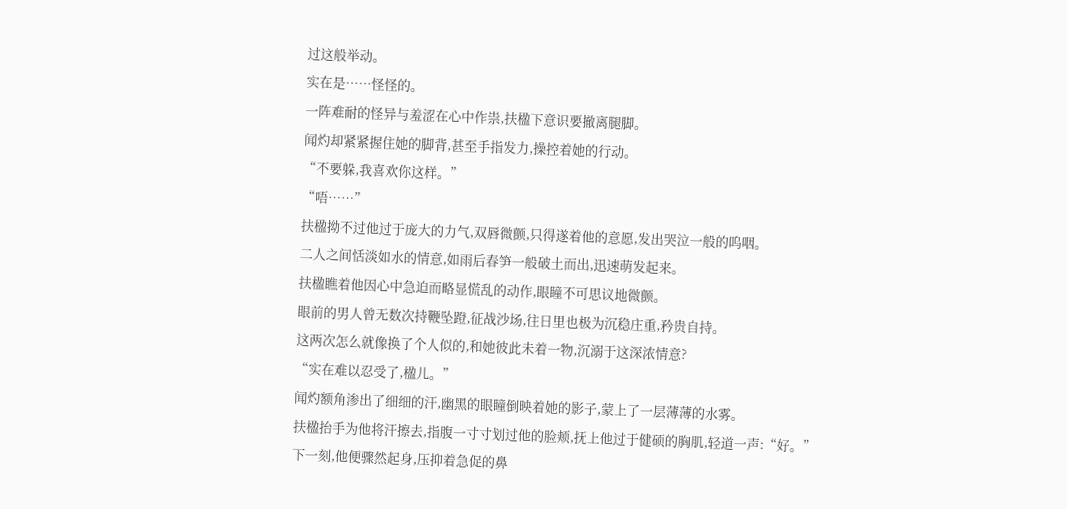过这般举动。
实在是……怪怪的。
一阵难耐的怪异与羞涩在心中作祟,扶楹下意识要撤离腿脚。
闻灼却紧紧握住她的脚背,甚至手指发力,操控着她的行动。
“不要躲,我喜欢你这样。”
“唔……”
扶楹拗不过他过于庞大的力气,双唇微颤,只得遂着他的意愿,发出哭泣一般的呜咽。
二人之间恬淡如水的情意,如雨后春笋一般破土而出,迅速萌发起来。
扶楹瞧着他因心中急迫而略显慌乱的动作,眼瞳不可思议地微颤。
眼前的男人曾无数次持鞭坠蹬,征战沙场,往日里也极为沉稳庄重,矜贵自持。
这两次怎么就像换了个人似的,和她彼此未着一物,沉溺于这深浓情意?
“实在难以忍受了,楹儿。”
闻灼额角渗出了细细的汗,幽黑的眼瞳倒映着她的影子,蒙上了一层薄薄的水雾。
扶楹抬手为他将汗擦去,指腹一寸寸划过他的脸颊,抚上他过于健硕的胸肌,轻道一声:“好。”
下一刻,他便骤然起身,压抑着急促的鼻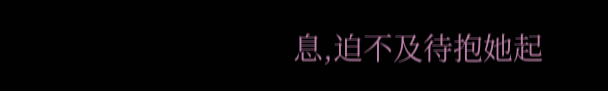息,迫不及待抱她起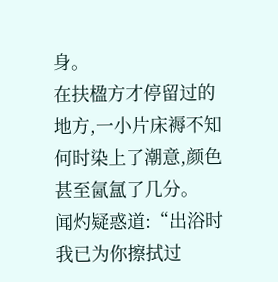身。
在扶楹方才停留过的地方,一小片床褥不知何时染上了潮意,颜色甚至氤氲了几分。
闻灼疑惑道:“出浴时我已为你擦拭过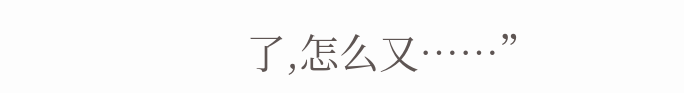了,怎么又……”